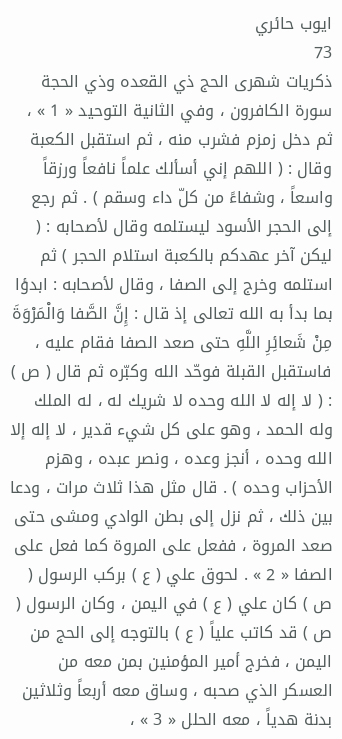ايوب حائري
73
ذكريات شهرى الحج ذي القعده وذي الحجة
سورة الكافرون ، وفي الثانية التوحيد « 1 » ، ثم دخل زمزم فشرب منه ، ثم استقبل الكعبة وقال : ( اللهم إني أسألك علماً نافعاً ورزقاً واسعاً ، وشفاءً من كلّ داء وسقم ) . ثم رجع إلى الحجر الأسود ليستلمه وقال لأصحابه : ( ليكن آخر عهدكم بالكعبة استلام الحجر ) ثم استلمه وخرج إلى الصفا ، وقال لأصحابه : ابدؤا بما بدأ به الله تعالى إذ قال : إِنَّ الصَّفا وَالْمَرْوَةَ مِنْ شَعائِرِ اللَّهِ حتى صعد الصفا فقام عليه ، فاستقبل القبلة فوحّد الله وكبّره ثم قال ( ص ) : ( لا إله لا الله وحده لا شريك له ، له الملك وله الحمد ، وهو على كل شيء قدير ، لا إله إلا الله وحده ، أنجز وعده ، ونصر عبده ، وهزم الأحزاب وحده ) . قال مثل هذا ثلاث مرات ، ودعا بين ذلك ، ثم نزل إلى بطن الوادي ومشى حتى صعد المروة ، ففعل على المروة كما فعل على الصفا « 2 » . لحوق علي ( ع ) بركب الرسول ( ص ) كان علي ( ع ) في اليمن ، وكان الرسول ( ص ) قد كاتب علياً ( ع ) بالتوجه إلى الحج من اليمن ، فخرج أمير المؤمنين بمن معه من العسكر الذي صحبه ، وساق معه أربعاً وثلاثين بدنة هدياً ، معه الحلل « 3 » ،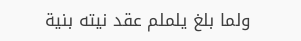ولما بلغ يلملم عقد نيته بنية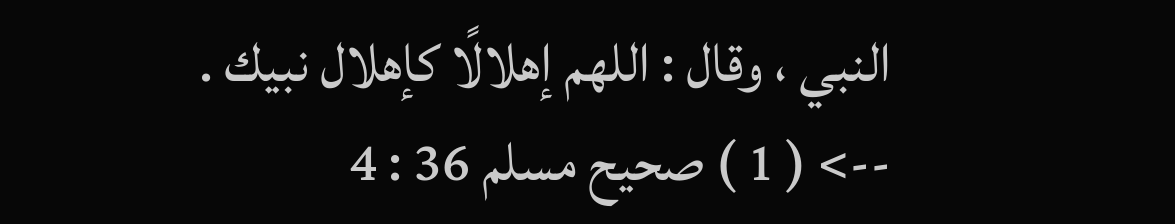النبي ، وقال : اللهم إهلالًا كإهلال نبيك .
--> ( 1 ) صحيح مسلم 36 : 4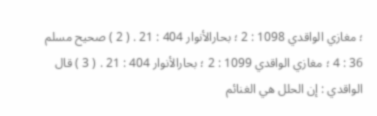؛ مغازي الواقدي 1098 : 2 ؛ بحارالأنوار 404 : 21 . ( 2 ) صحيح مسلم 36 : 4 ؛ مغازي الواقدي 1099 : 2 ؛ بحارالأنوار 404 : 21 . ( 3 ) قال الواقدي : إن الحلل هي الغنائم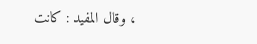، وقال المفيد : كانت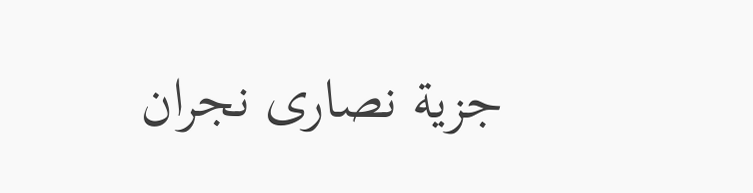جزية نصارى نجران